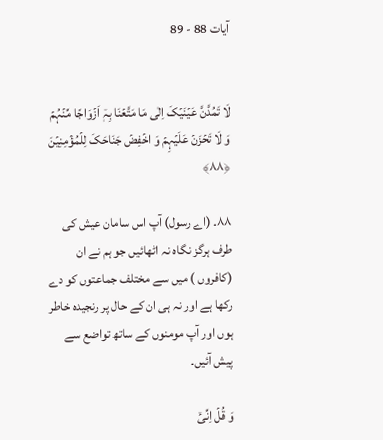آیات 88 - 89


لَا تَمُدَّنَّ عَیۡنَیۡکَ اِلٰی مَا مَتَّعۡنَا بِہٖۤ اَزۡوَاجًا مِّنۡہُمۡ وَ لَا تَحۡزَنۡ عَلَیۡہِمۡ وَ اخۡفِضۡ جَنَاحَکَ لِلۡمُؤۡمِنِیۡنَ ﴿۸۸﴾

۸۸۔ (اے رسول) آپ اس سامان عیش کی طرف ہرگز نگاہ نہ اٹھائیں جو ہم نے ان (کافروں ) میں سے مختلف جماعتوں کو دے رکھا ہے اور نہ ہی ان کے حال پر رنجیدہ خاطر ہوں اور آپ مومنوں کے ساتھ تواضع سے پیش آئیں۔

وَ قُلۡ اِنِّیۡۤ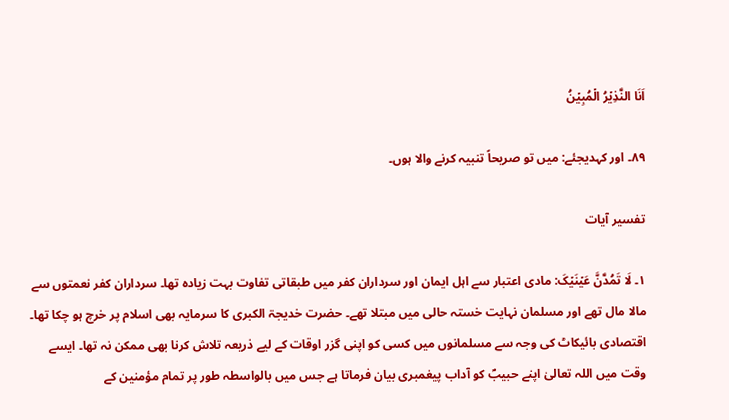اَنَا النَّذِیۡرُ الۡمُبِیۡنُ

۸۹۔ اور کہدیجئے: میں تو صریحاً تنبیہ کرنے والا ہوں۔

تفسیر آیات

۱۔ لَا تَمُدَّنَّ عَیۡنَیۡکَ: مادی اعتبار سے اہل ایمان اور سرداران کفر میں طبقاتی تفاوت بہت زیادہ تھا۔ سرداران کفر نعمتوں سے مالا مال تھے اور مسلمان نہایت خستہ حالی میں مبتلا تھے۔ حضرت خدیجۃ الکبری کا سرمایہ بھی اسلام پر خرچ ہو چکا تھا۔ اقتصادی بائیکاٹ کی وجہ سے مسلمانوں میں کسی کو اپنی گزر اوقات کے لیے ذریعہ تلاش کرنا بھی ممکن نہ تھا۔ ایسے وقت میں اللہ تعالیٰ اپنے حبیبؐ کو آداب پیغمبری بیان فرماتا ہے جس میں بالواسطہ طور پر تمام مؤمنین کے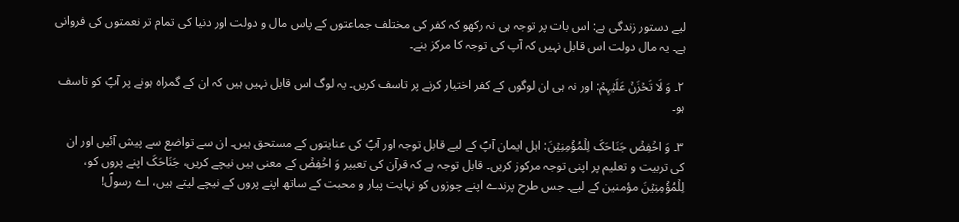لیے دستور زندگی ہے: اس بات پر توجہ ہی نہ رکھو کہ کفر کی مختلف جماعتوں کے پاس مال و دولت اور دنیا کی تمام تر نعمتوں کی فروانی ہے۔ یہ مال دولت اس قابل نہیں کہ آپ کی توجہ کا مرکز بنے۔

۲۔ وَ لَا تَحۡزَنۡ عَلَیۡہِمۡ: اور نہ ہی ان لوگوں کے کفر اختیار کرنے پر تاسف کریں۔ یہ لوگ اس قابل نہیں ہیں کہ ان کے گمراہ ہونے پر آپؐ کو تاسف ہو۔

۳۔ وَ اخۡفِضۡ جَنَاحَکَ لِلۡمُؤۡمِنِیۡنَ: اہل ایمان آپؐ کے لیے قابل توجہ اور آپؐ کی عنایتوں کے مستحق ہیں۔ ان سے تواضع سے پیش آئیں اور ان کی تربیت و تعلیم پر اپنی توجہ مرکوز کریں۔ قابل توجہ ہے کہ قرآن کی تعبیر وَ اخۡفِضۡ کے معنی ہیں نیچے کریں، جَنَاحَکَ اپنے پروں کو، لِلۡمُؤۡمِنِیۡنَ مؤمنین کے لیے۔ جس طرح پرندے اپنے چوزوں کو نہایت پیار و محبت کے ساتھ اپنے پروں کے نیچے لیتے ہیں، اے رسولؐ!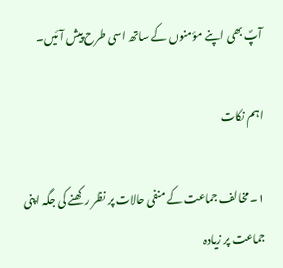آپؐ بھی اپنے مؤمنوں کے ساتھ اسی طرح پیش آئیں۔

اہم نکات

۱۔ مخالف جماعت کے منفی حالات پر نظر رکھنے کی جگہ اپنی جماعت پر زیادہ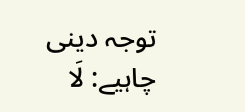توجہ دینی چاہیے: لَا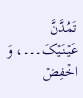تَمُدَّنَّ عَیۡنَیۡکَ۔۔۔، وَ اخۡفِضۡ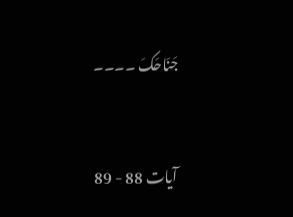جَنَاحَکَ ۔۔۔۔


آیات 88 - 89